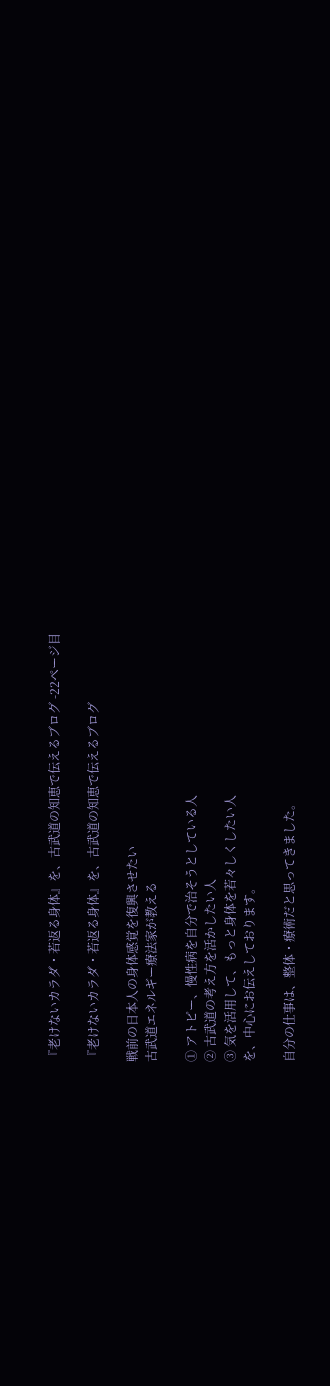『老けないカラダ・若返る身体』を、古武道の知恵で伝えるブログ -22ページ目

『老けないカラダ・若返る身体』を、古武道の知恵で伝えるブログ

戦前の日本人の身体感覚を復興させたい
古武道エネルギー療法家が教える

① アトピー、慢性病を自分で治そうとしている人
② 古武道の考え方を活かしたい人
③ 気を活用して、もっと身体を若々しくしたい人
を、中心にお伝えしております。

自分の仕事は、整体・療術だと思ってきました。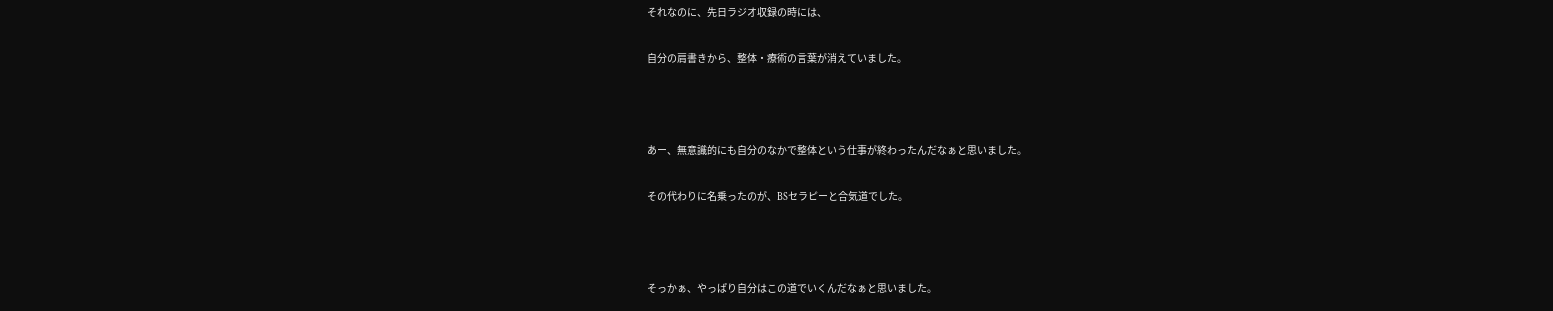それなのに、先日ラジオ収録の時には、

自分の肩書きから、整体・療術の言葉が消えていました。



あー、無意識的にも自分のなかで整体という仕事が終わったんだなぁと思いました。

その代わりに名乗ったのが、BSセラピーと合気道でした。



そっかぁ、やっぱり自分はこの道でいくんだなぁと思いました。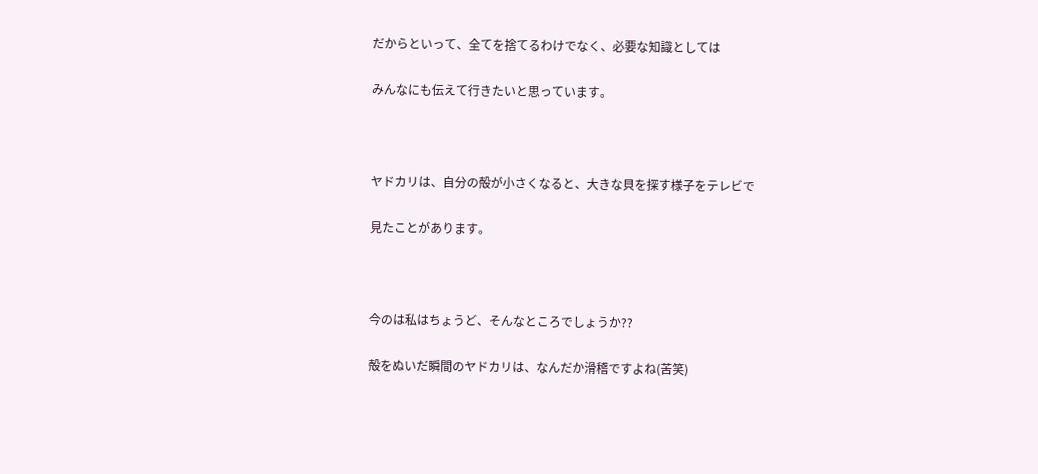だからといって、全てを捨てるわけでなく、必要な知識としては

みんなにも伝えて行きたいと思っています。



ヤドカリは、自分の殻が小さくなると、大きな貝を探す様子をテレビで

見たことがあります。



今のは私はちょうど、そんなところでしょうか??

殻をぬいだ瞬間のヤドカリは、なんだか滑稽ですよね(苦笑)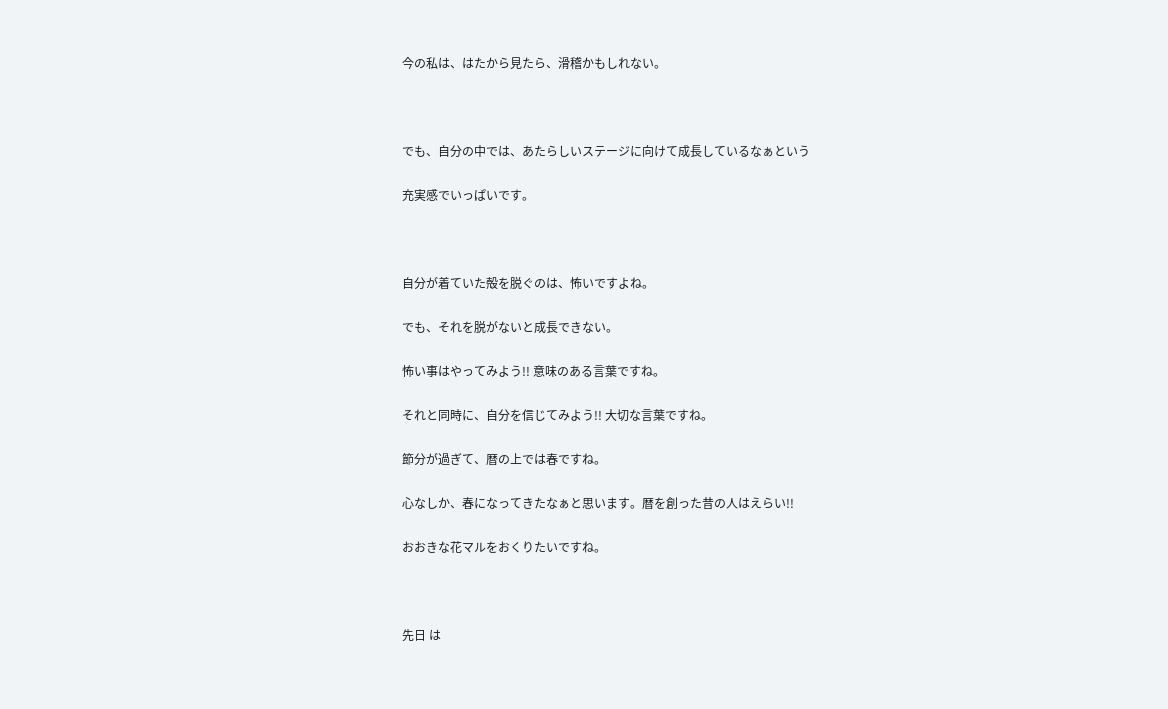今の私は、はたから見たら、滑稽かもしれない。



でも、自分の中では、あたらしいステージに向けて成長しているなぁという

充実感でいっぱいです。



自分が着ていた殻を脱ぐのは、怖いですよね。

でも、それを脱がないと成長できない。

怖い事はやってみよう!! 意味のある言葉ですね。

それと同時に、自分を信じてみよう!! 大切な言葉ですね。

節分が過ぎて、暦の上では春ですね。

心なしか、春になってきたなぁと思います。暦を創った昔の人はえらい!!

おおきな花マルをおくりたいですね。



先日 は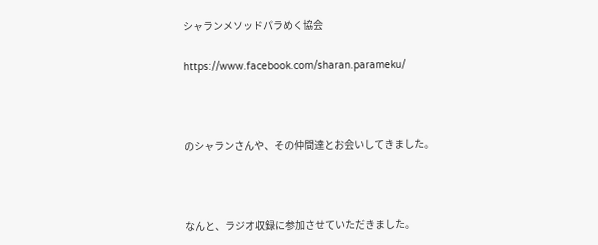シャランメソッドパラめく協会

https://www.facebook.com/sharan.parameku/



のシャランさんや、その仲間達とお会いしてきました。



なんと、ラジオ収録に参加させていただきました。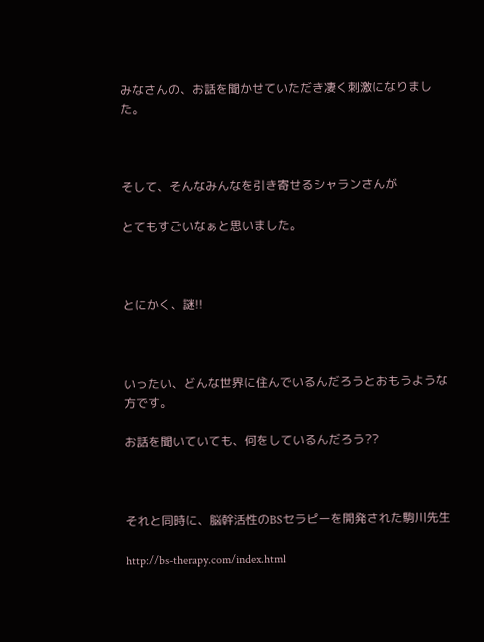みなさんの、お話を聞かせていただき凄く刺激になりました。



そして、そんなみんなを引き寄せるシャランさんが

とてもすごいなぁと思いました。



とにかく、謎!!



いったい、どんな世界に住んでいるんだろうとおもうような方です。

お話を聞いていても、何をしているんだろう??



それと同時に、脳幹活性のBSセラピーを開発された駒川先生

http://bs-therapy.com/index.html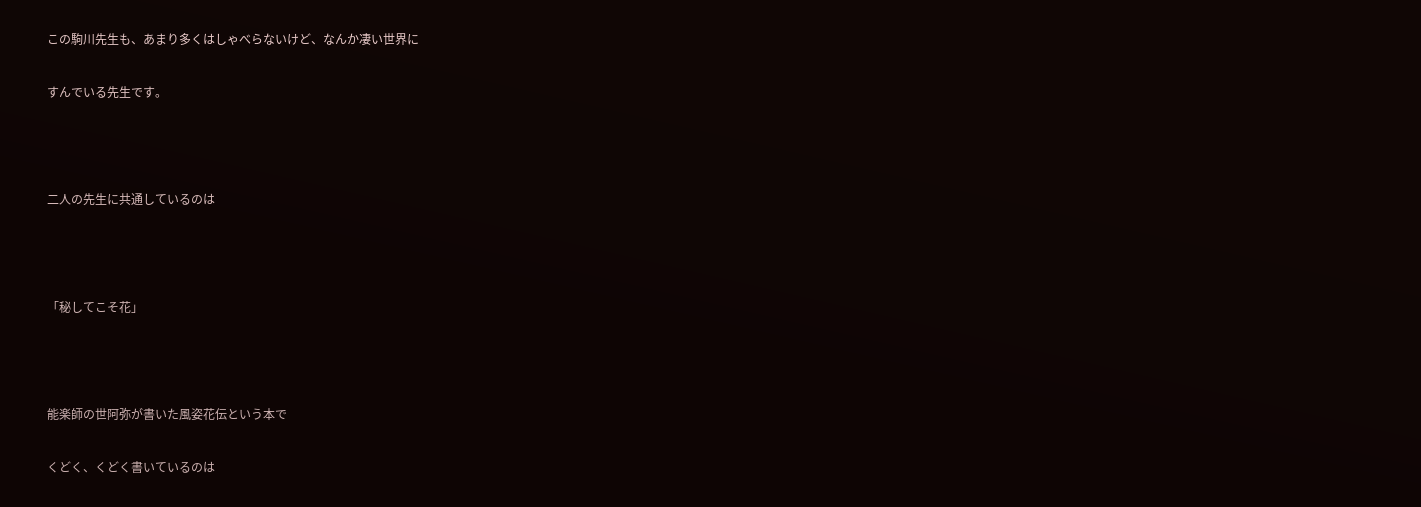この駒川先生も、あまり多くはしゃべらないけど、なんか凄い世界に

すんでいる先生です。



二人の先生に共通しているのは



「秘してこそ花」



能楽師の世阿弥が書いた風姿花伝という本で

くどく、くどく書いているのは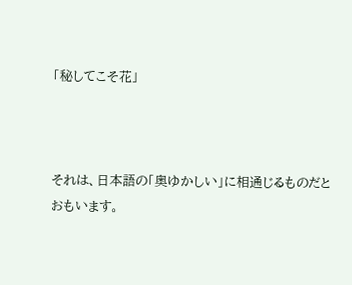「秘してこそ花」



それは、日本語の「奥ゆかしい」に相通じるものだとおもいます。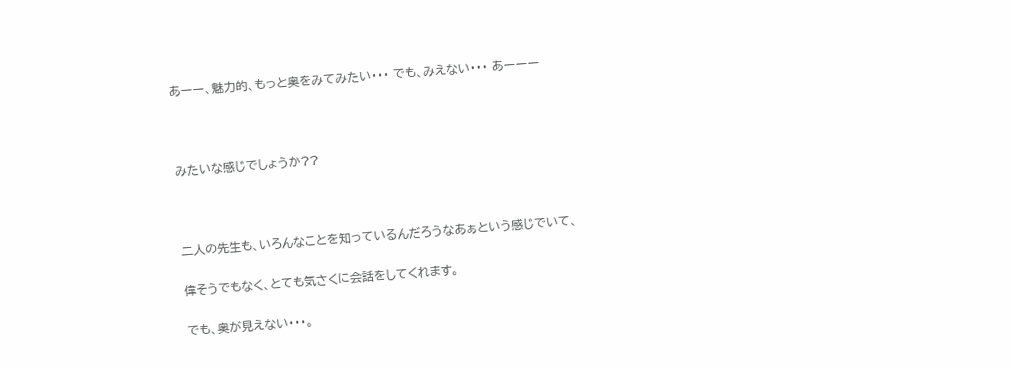あーー、魅力的、もっと奥をみてみたい・・・ でも、みえない・・・ あーーー



みたいな感じでしょうか??



二人の先生も、いろんなことを知っているんだろうなあぁという感じでいて、

偉そうでもなく、とても気さくに会話をしてくれます。

でも、奥が見えない・・・。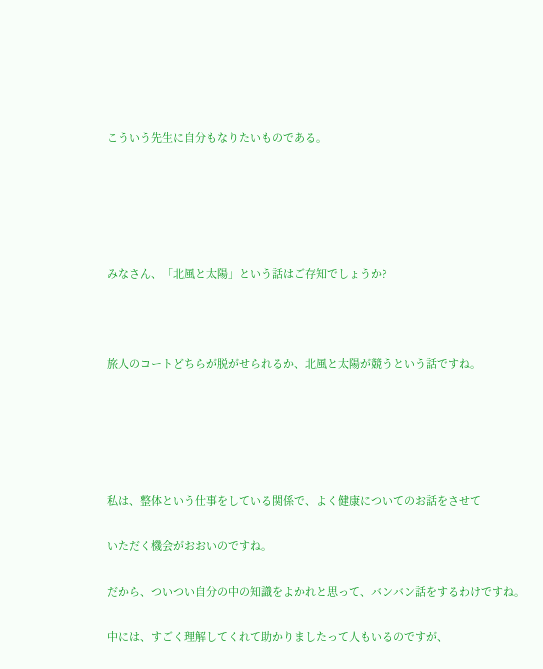こういう先生に自分もなりたいものである。





みなさん、「北風と太陽」という話はご存知でしょうか?



旅人のコートどちらが脱がせられるか、北風と太陽が競うという話ですね。





私は、整体という仕事をしている関係で、よく健康についてのお話をさせて

いただく機会がおおいのですね。

だから、ついつい自分の中の知識をよかれと思って、バンバン話をするわけですね。

中には、すごく理解してくれて助かりましたって人もいるのですが、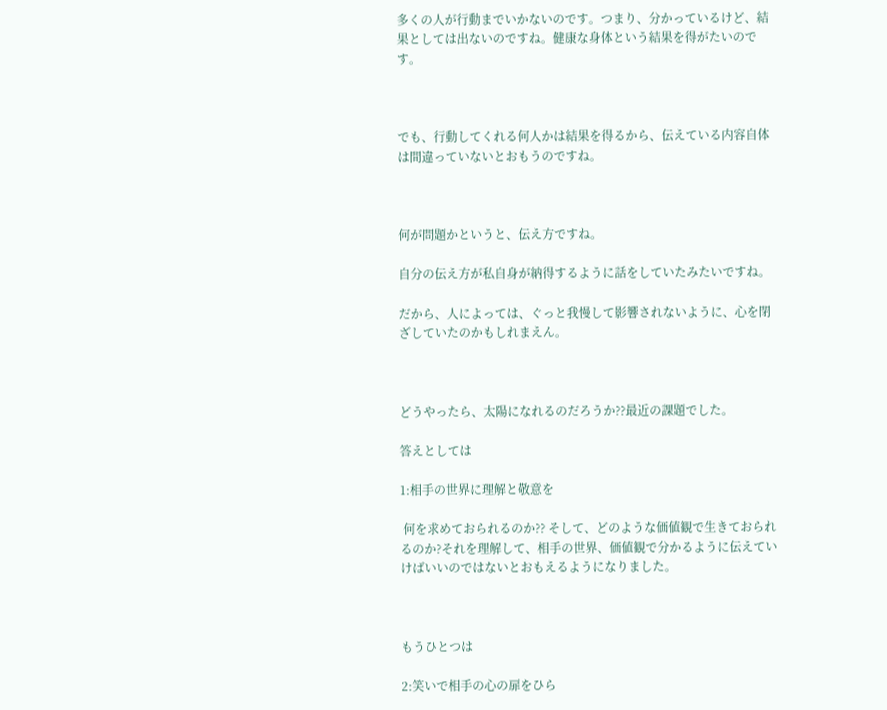多くの人が行動までいかないのです。つまり、分かっているけど、結果としては出ないのですね。健康な身体という結果を得がたいのです。



でも、行動してくれる何人かは結果を得るから、伝えている内容自体は間違っていないとおもうのですね。



何が問題かというと、伝え方ですね。

自分の伝え方が私自身が納得するように話をしていたみたいですね。

だから、人によっては、ぐっと我慢して影響されないように、心を閉ざしていたのかもしれまえん。



どうやったら、太陽になれるのだろうか??最近の課題でした。

答えとしては

1:相手の世界に理解と敬意を

 何を求めておられるのか?? そして、どのような価値観で生きておられるのか?それを理解して、相手の世界、価値観で分かるように伝えていけばいいのではないとおもえるようになりました。



もうひとつは

2:笑いで相手の心の扉をひら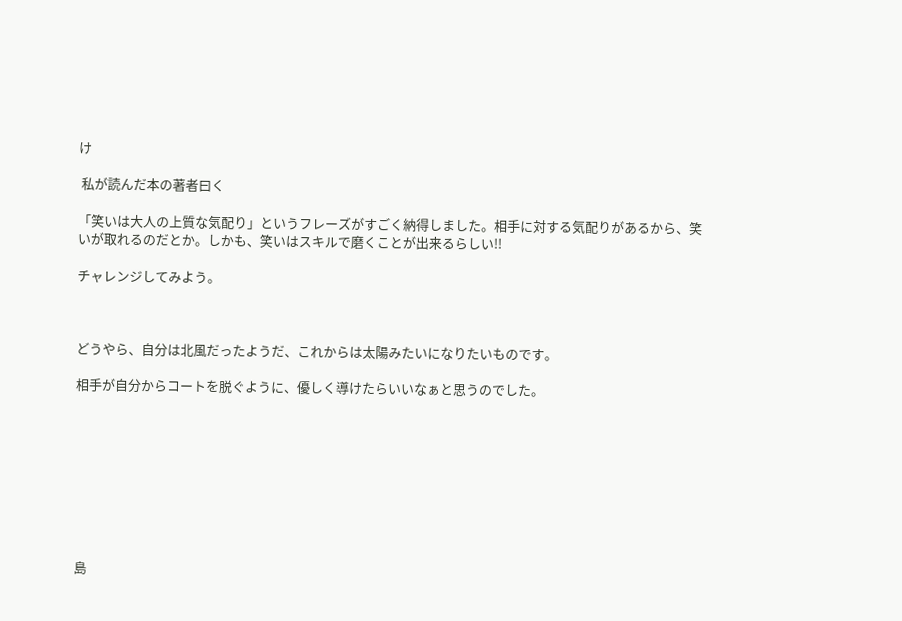け

 私が読んだ本の著者曰く

「笑いは大人の上質な気配り」というフレーズがすごく納得しました。相手に対する気配りがあるから、笑いが取れるのだとか。しかも、笑いはスキルで磨くことが出来るらしい!!

チャレンジしてみよう。



どうやら、自分は北風だったようだ、これからは太陽みたいになりたいものです。

相手が自分からコートを脱ぐように、優しく導けたらいいなぁと思うのでした。









島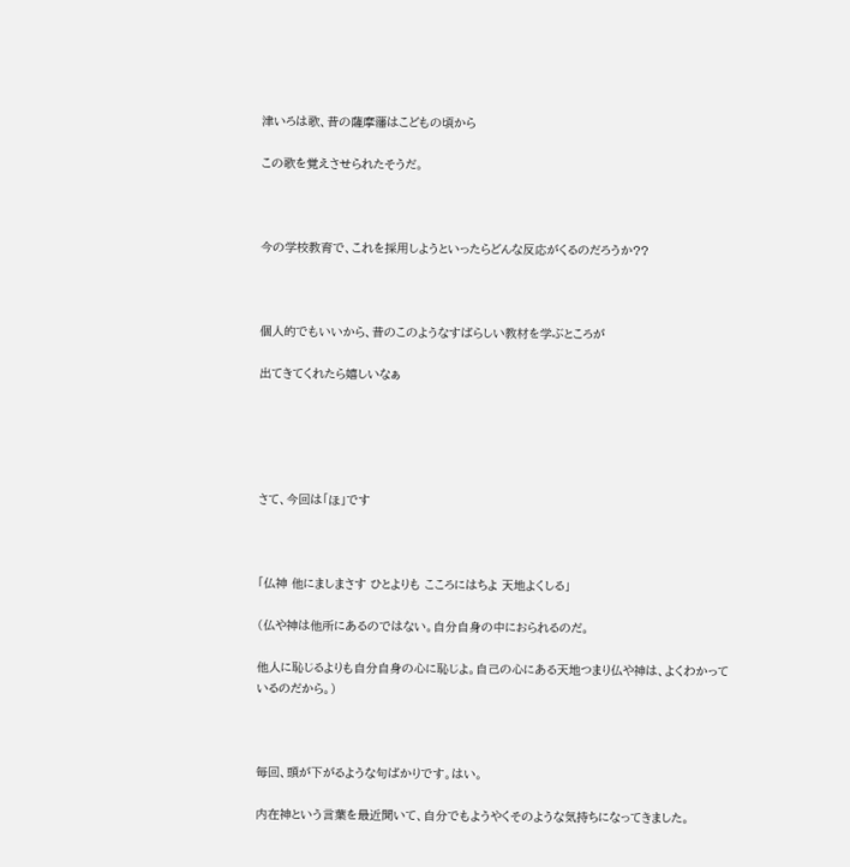津いろは歌、昔の薩摩藩はこどもの頃から

この歌を覚えさせられたそうだ。



今の学校教育で、これを採用しようといったらどんな反応がくるのだろうか??



個人的でもいいから、昔のこのようなすばらしい教材を学ぶところが

出てきてくれたら嬉しいなぁ





さて、今回は「ほ」です



「仏神 他にましまさす ひとよりも こころにはちよ 天地よくしる」

(仏や神は他所にあるのではない。自分自身の中におられるのだ。

他人に恥じるよりも自分自身の心に恥じよ。自己の心にある天地つまり仏や神は、よくわかっているのだから。)



毎回、頭が下がるような句ばかりです。はい。

内在神という言葉を最近聞いて、自分でもようやくそのような気持ちになってきました。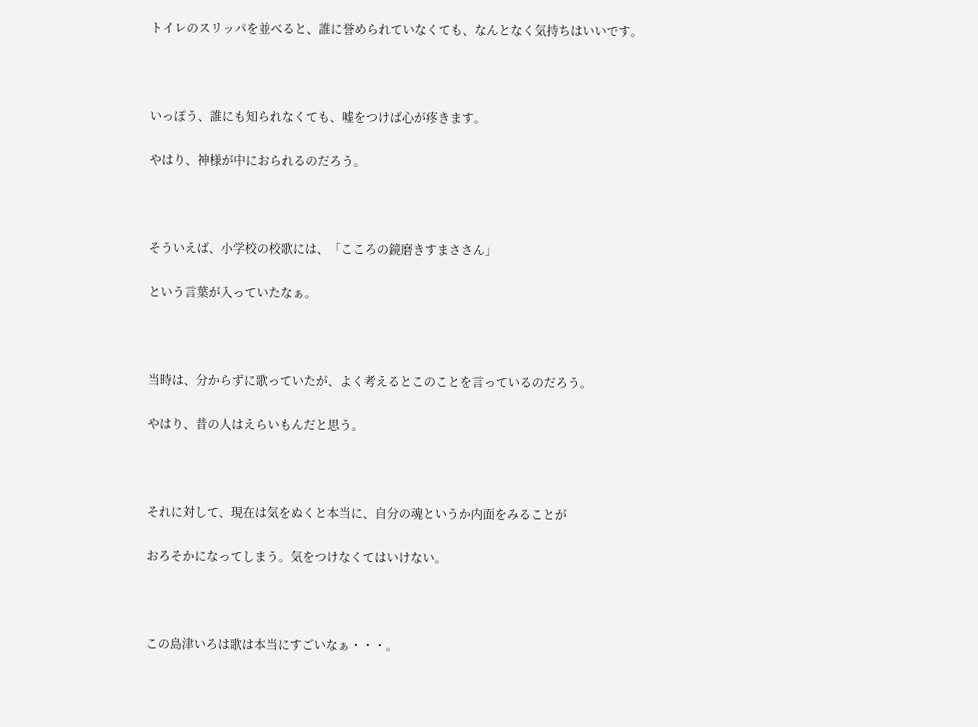トイレのスリッパを並べると、誰に誉められていなくても、なんとなく気持ちはいいです。



いっぽう、誰にも知られなくても、嘘をつけば心が疼きます。

やはり、神様が中におられるのだろう。



そういえば、小学校の校歌には、「こころの鏡磨きすまささん」

という言葉が入っていたなぁ。



当時は、分からずに歌っていたが、よく考えるとこのことを言っているのだろう。

やはり、昔の人はえらいもんだと思う。



それに対して、現在は気をぬくと本当に、自分の魂というか内面をみることが

おろそかになってしまう。気をつけなくてはいけない。



この島津いろは歌は本当にすごいなぁ・・・。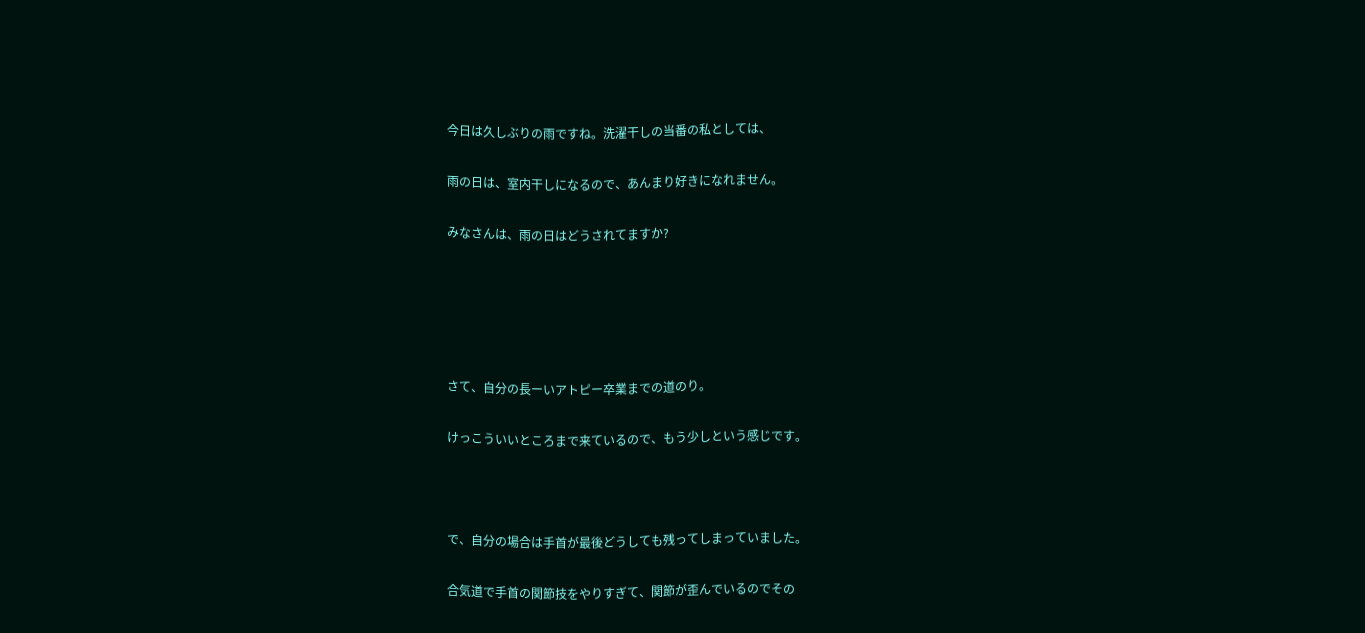今日は久しぶりの雨ですね。洗濯干しの当番の私としては、

雨の日は、室内干しになるので、あんまり好きになれません。

みなさんは、雨の日はどうされてますか?





さて、自分の長ーいアトピー卒業までの道のり。

けっこういいところまで来ているので、もう少しという感じです。



で、自分の場合は手首が最後どうしても残ってしまっていました。

合気道で手首の関節技をやりすぎて、関節が歪んでいるのでその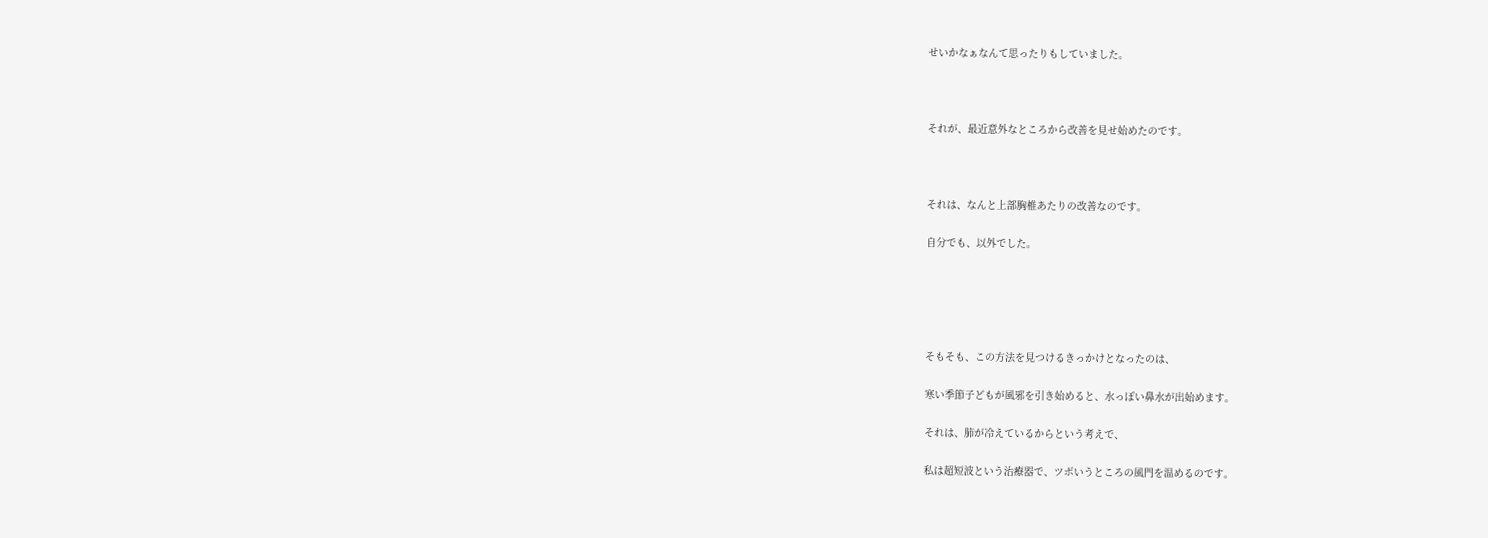せいかなぁなんて思ったりもしていました。



それが、最近意外なところから改善を見せ始めたのです。



それは、なんと上部胸椎あたりの改善なのです。

自分でも、以外でした。





そもそも、この方法を見つけるきっかけとなったのは、

寒い季節子どもが風邪を引き始めると、水っぽい鼻水が出始めます。

それは、肺が冷えているからという考えで、

私は超短波という治療器で、ツボいうところの風門を温めるのです。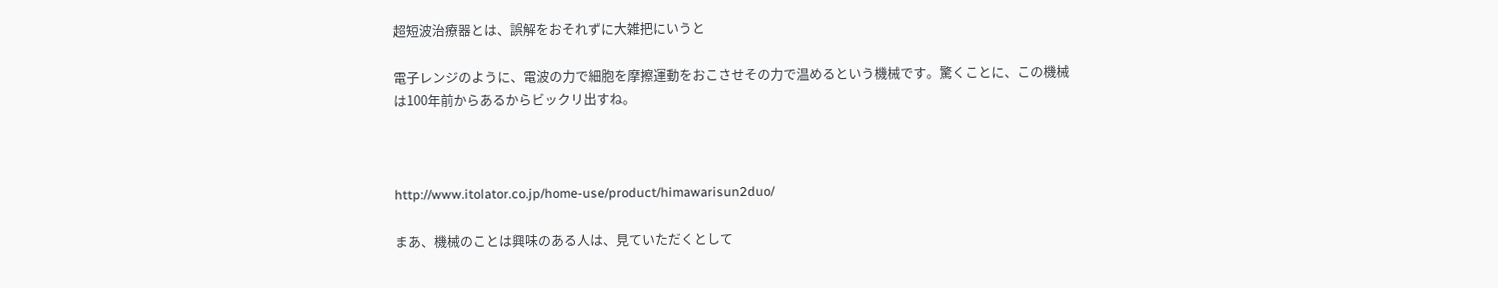超短波治療器とは、誤解をおそれずに大雑把にいうと

電子レンジのように、電波の力で細胞を摩擦運動をおこさせその力で温めるという機械です。驚くことに、この機械は100年前からあるからビックリ出すね。



http://www.itolator.co.jp/home-use/product/himawarisun2duo/

まあ、機械のことは興味のある人は、見ていただくとして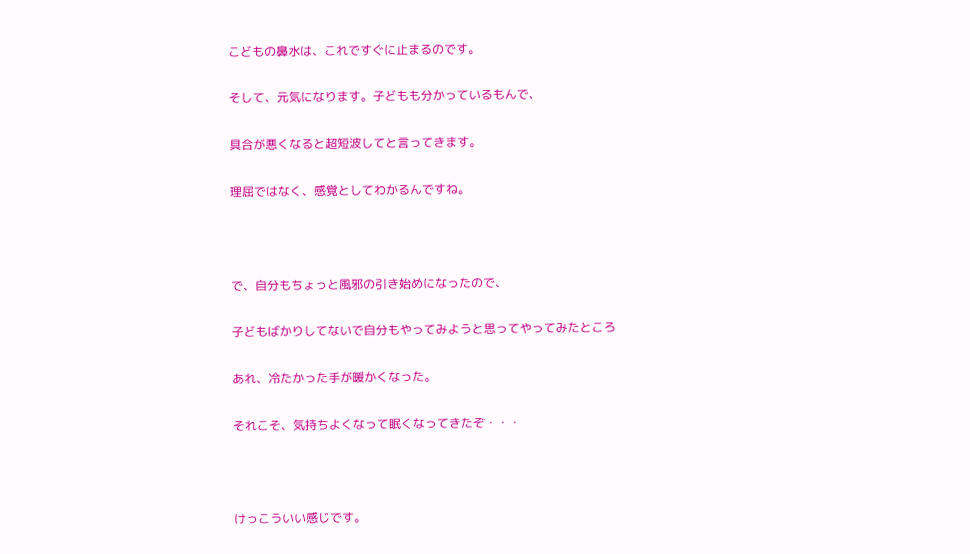こどもの鼻水は、これですぐに止まるのです。

そして、元気になります。子どもも分かっているもんで、

具合が悪くなると超短波してと言ってきます。

理屈ではなく、感覚としてわかるんですね。



で、自分もちょっと風邪の引き始めになったので、

子どもばかりしてないで自分もやってみようと思ってやってみたところ

あれ、冷たかった手が暖かくなった。

それこそ、気持ちよくなって眠くなってきたぞ・・・



けっこういい感じです。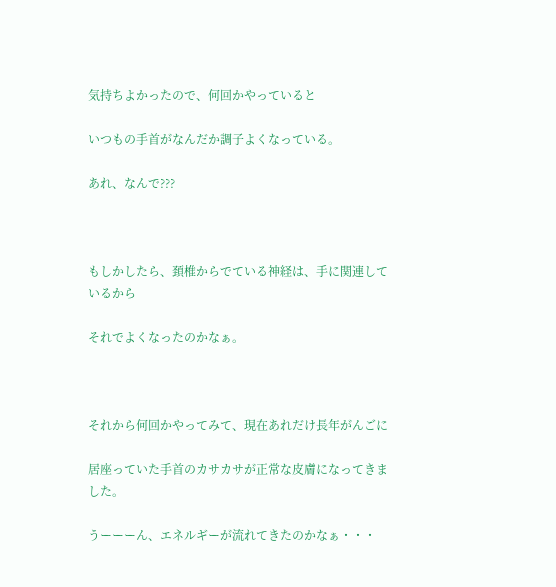気持ちよかったので、何回かやっていると

いつもの手首がなんだか調子よくなっている。

あれ、なんで???



もしかしたら、頚椎からでている神経は、手に関連しているから

それでよくなったのかなぁ。



それから何回かやってみて、現在あれだけ長年がんごに

居座っていた手首のカサカサが正常な皮膚になってきました。

うーーーん、エネルギーが流れてきたのかなぁ・・・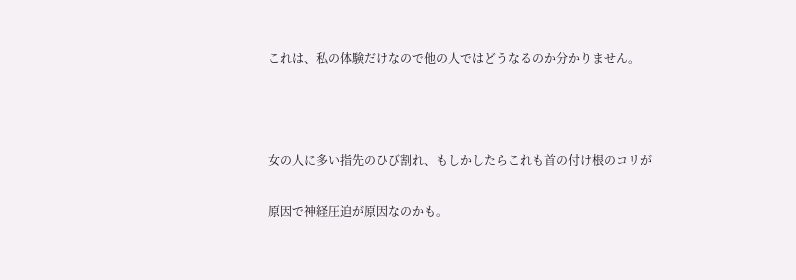これは、私の体験だけなので他の人ではどうなるのか分かりません。



女の人に多い指先のひび割れ、もしかしたらこれも首の付け根のコリが

原因で神経圧迫が原因なのかも。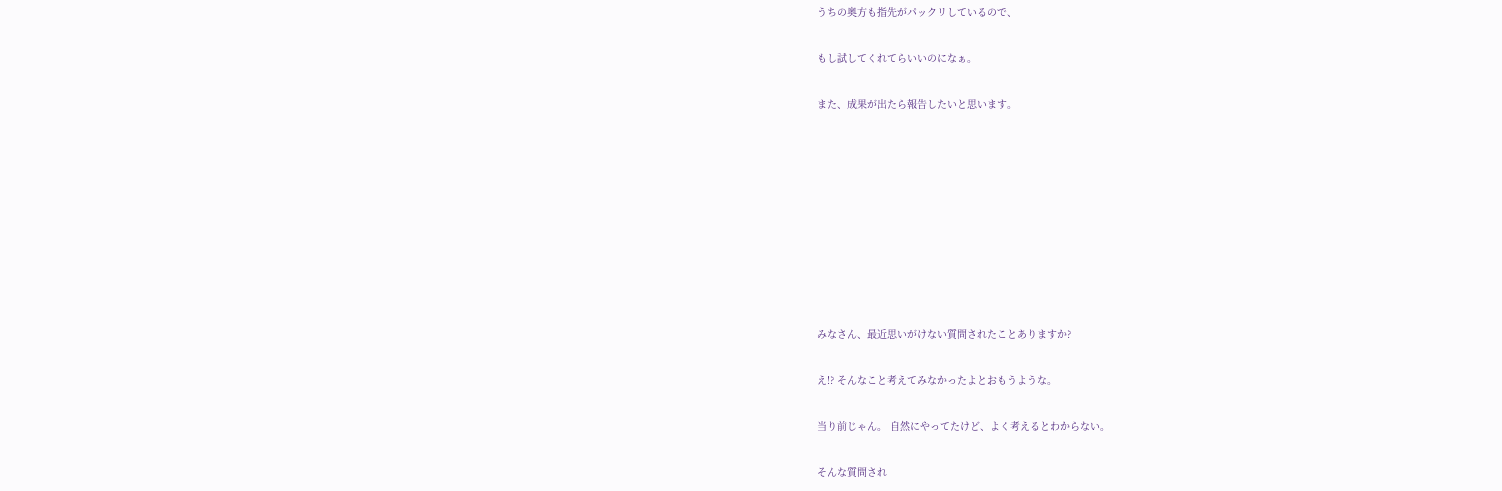うちの奥方も指先がパックリしているので、

もし試してくれてらいいのになぁ。

また、成果が出たら報告したいと思います。









みなさん、最近思いがけない質問されたことありますか?

え!? そんなこと考えてみなかったよとおもうような。

当り前じゃん。 自然にやってたけど、よく考えるとわからない。

そんな質問され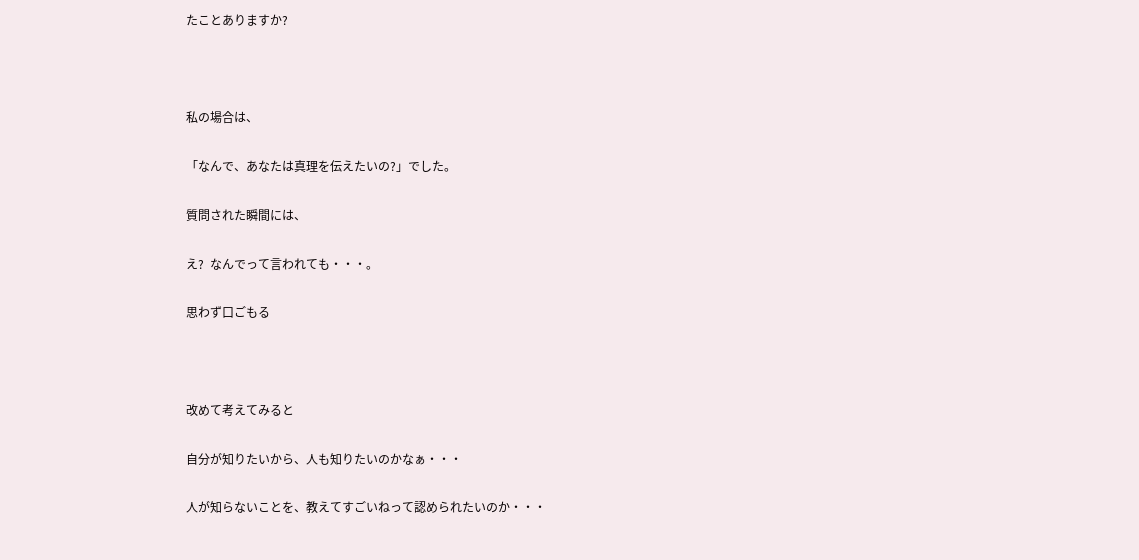たことありますか?



私の場合は、

「なんで、あなたは真理を伝えたいの?」でした。

質問された瞬間には、

え?  なんでって言われても・・・。

思わず口ごもる



改めて考えてみると

自分が知りたいから、人も知りたいのかなぁ・・・

人が知らないことを、教えてすごいねって認められたいのか・・・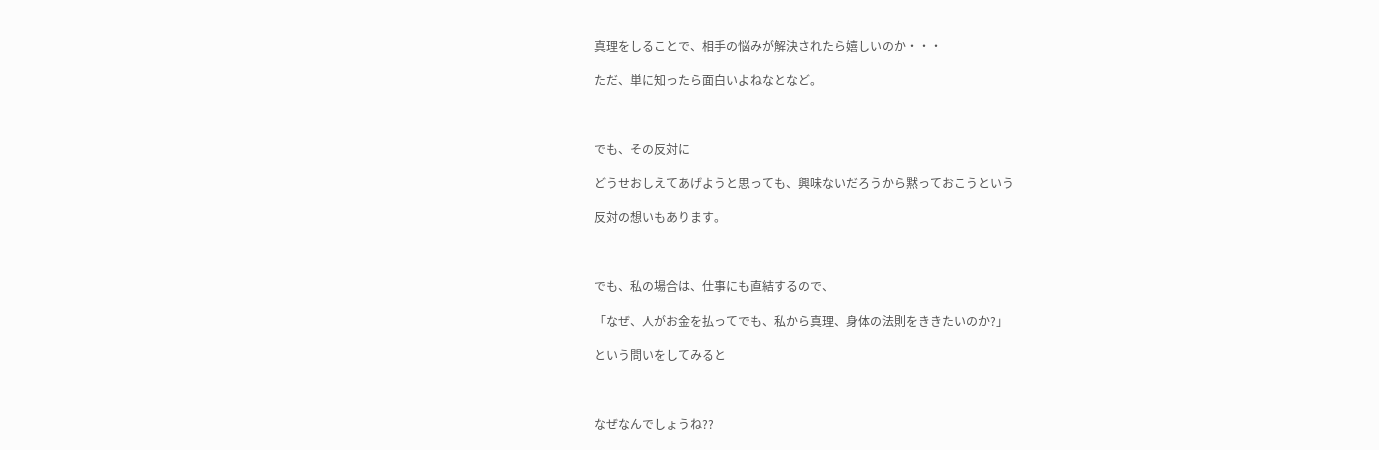真理をしることで、相手の悩みが解決されたら嬉しいのか・・・

ただ、単に知ったら面白いよねなとなど。



でも、その反対に

どうせおしえてあげようと思っても、興味ないだろうから黙っておこうという

反対の想いもあります。



でも、私の場合は、仕事にも直結するので、

「なぜ、人がお金を払ってでも、私から真理、身体の法則をききたいのか?」

という問いをしてみると



なぜなんでしょうね??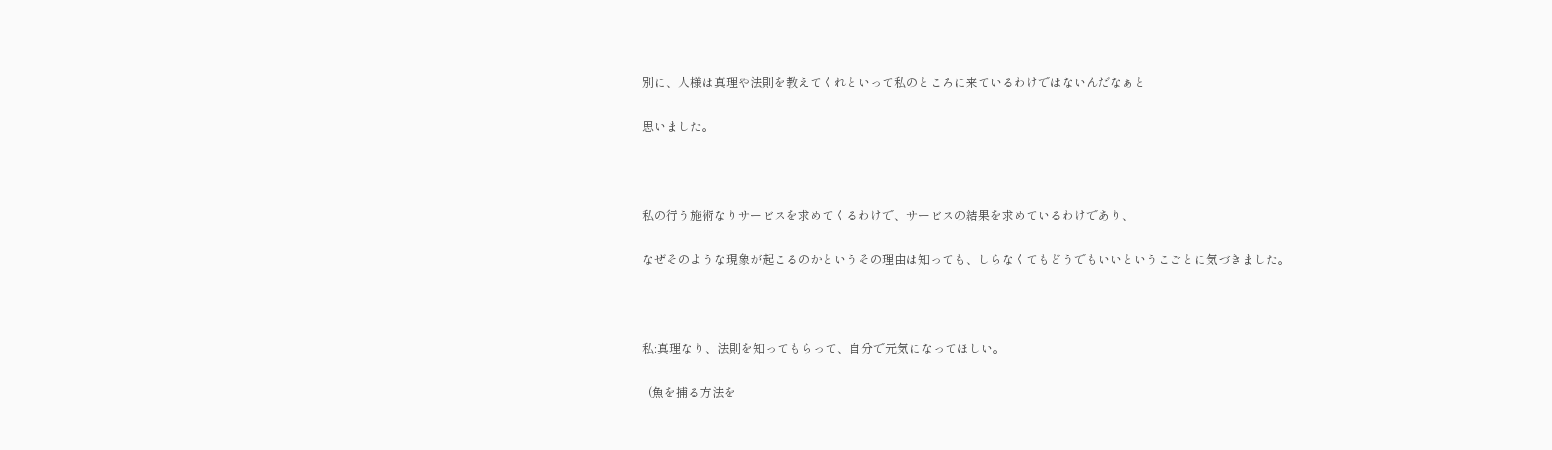別に、人様は真理や法則を教えてくれといって私のところに来ているわけではないんだなぁと

思いました。



私の行う施術なりサービスを求めてくるわけで、サービスの結果を求めているわけであり、

なぜそのような現象が起こるのかというその理由は知っても、しらなくてもどうでもいいというこごとに気づきました。



私:真理なり、法則を知ってもらって、自分で元気になってほしい。

  (魚を捕る方法を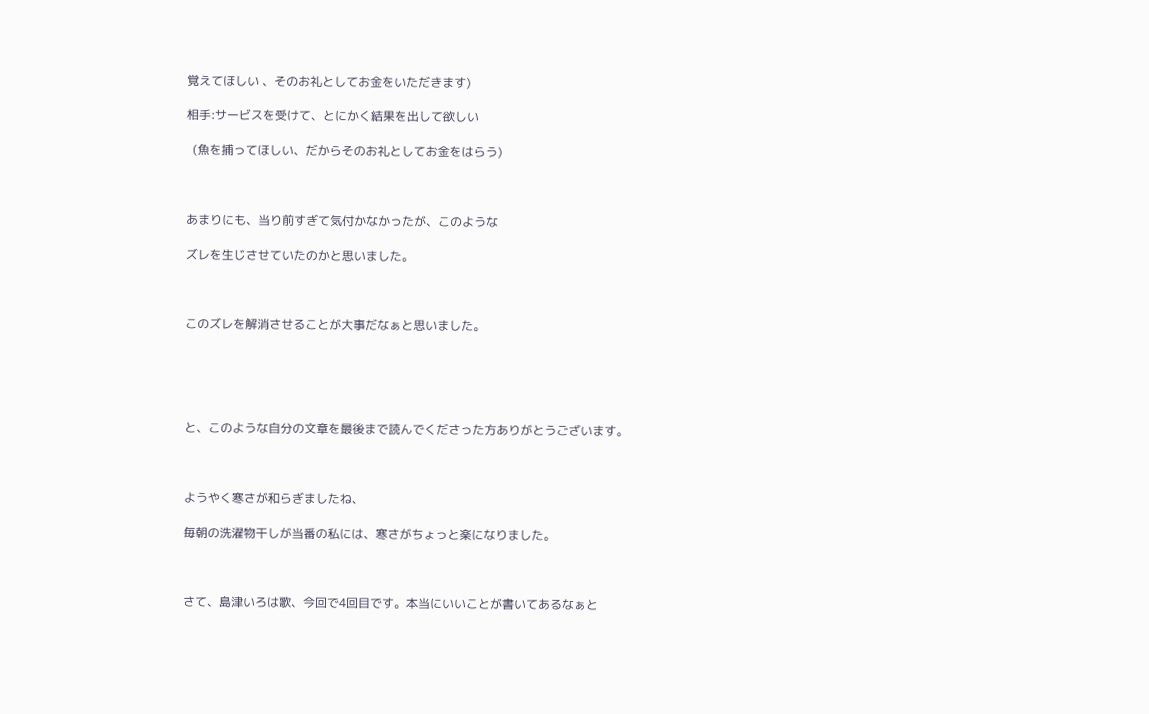覚えてほしい 、そのお礼としてお金をいただきます)

相手:サービスを受けて、とにかく結果を出して欲しい

  (魚を捕ってほしい、だからそのお礼としてお金をはらう)



あまりにも、当り前すぎて気付かなかったが、このような

ズレを生じさせていたのかと思いました。



このズレを解消させることが大事だなぁと思いました。





と、このような自分の文章を最後まで読んでくださった方ありがとうございます。



ようやく寒さが和らぎましたね、

毎朝の洗濯物干しが当番の私には、寒さがちょっと楽になりました。



さて、島津いろは歌、今回で4回目です。本当にいいことが書いてあるなぁと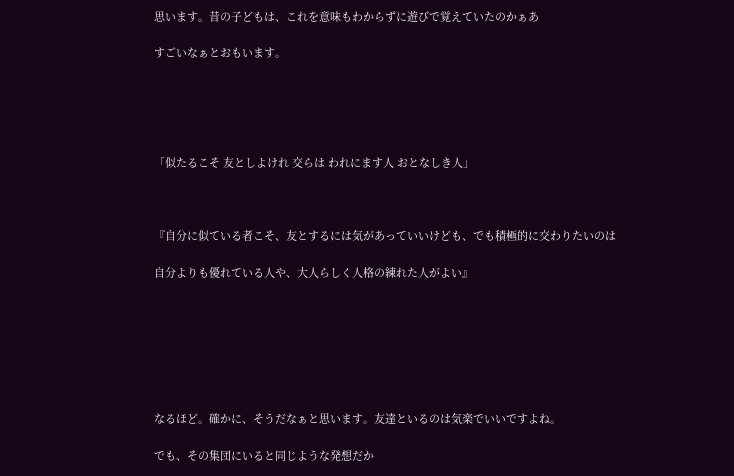思います。昔の子どもは、これを意味もわからずに遊びで覚えていたのかぁあ

すごいなぁとおもいます。





「似たるこそ 友としよけれ 交らは われにます人 おとなしき人」



『自分に似ている者こそ、友とするには気があっていいけども、でも積極的に交わりたいのは

自分よりも優れている人や、大人らしく人格の練れた人がよい』







なるほど。確かに、そうだなぁと思います。友達といるのは気楽でいいですよね。

でも、その集団にいると同じような発想だか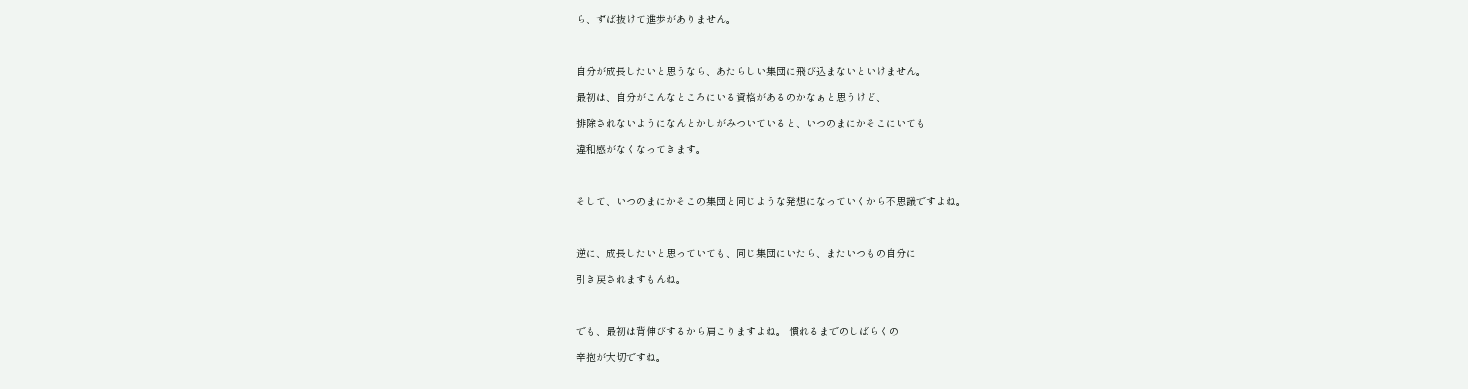ら、ずば抜けて進歩がありません。



自分が成長したいと思うなら、あたらしい集団に飛び込まないといけません。

最初は、自分がこんなところにいる資格があるのかなぁと思うけど、

排除されないようになんとかしがみついていると、いつのまにかそこにいても

違和感がなくなってきます。



そして、いつのまにかそこの集団と同じような発想になっていくから不思議ですよね。



逆に、成長したいと思っていても、同じ集団にいたら、またいつもの自分に

引き戻されますもんね。



でも、最初は背伸びするから肩こりますよね。 慣れるまでのしばらくの

辛抱が大切ですね。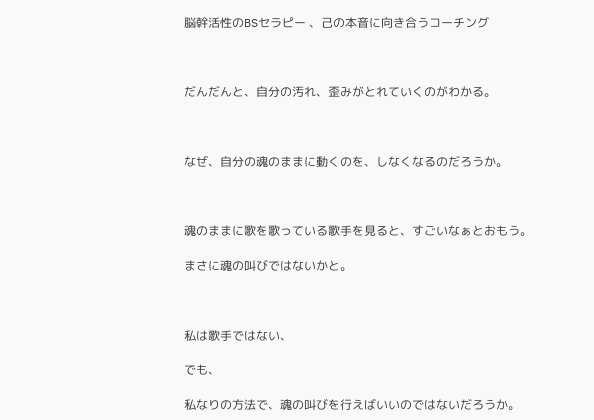脳幹活性のBSセラピー 、己の本音に向き合うコーチング



だんだんと、自分の汚れ、歪みがとれていくのがわかる。



なぜ、自分の魂のままに動くのを、しなくなるのだろうか。



魂のままに歌を歌っている歌手を見ると、すごいなぁとおもう。

まさに魂の叫びではないかと。



私は歌手ではない、

でも、

私なりの方法で、魂の叫びを行えばいいのではないだろうか。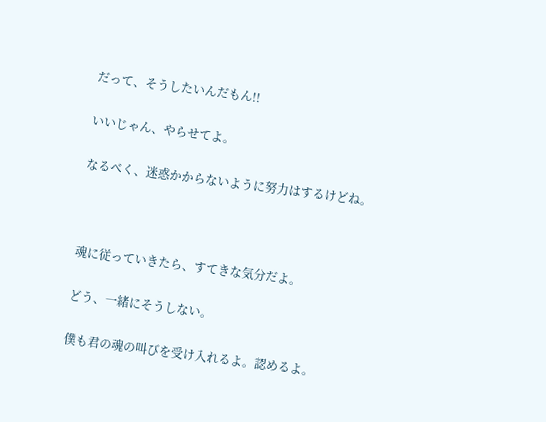だって、そうしたいんだもん!!

いいじゃん、やらせてよ。

なるべく、迷惑かからないように努力はするけどね。



魂に従っていきたら、すてきな気分だよ。

どう、一緒にそうしない。

僕も君の魂の叫びを受け入れるよ。認めるよ。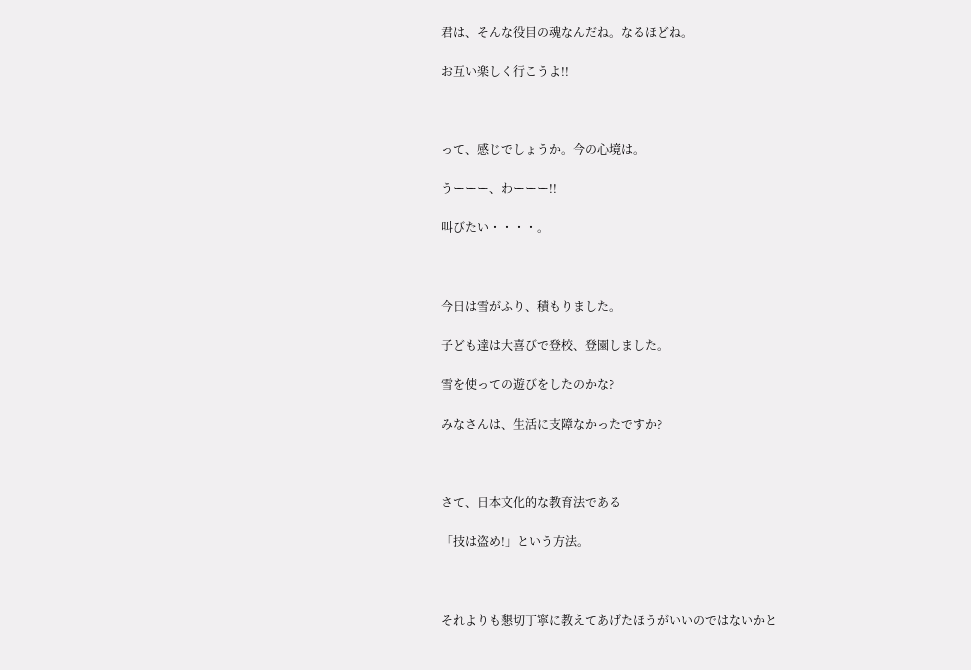君は、そんな役目の魂なんだね。なるほどね。

お互い楽しく行こうよ!!



って、感じでしょうか。今の心境は。

うーーー、わーーー!!

叫びたい・・・・。



今日は雪がふり、積もりました。

子ども達は大喜びで登校、登園しました。

雪を使っての遊びをしたのかな?

みなさんは、生活に支障なかったですか?



さて、日本文化的な教育法である

「技は盗め!」という方法。



それよりも懇切丁寧に教えてあげたほうがいいのではないかと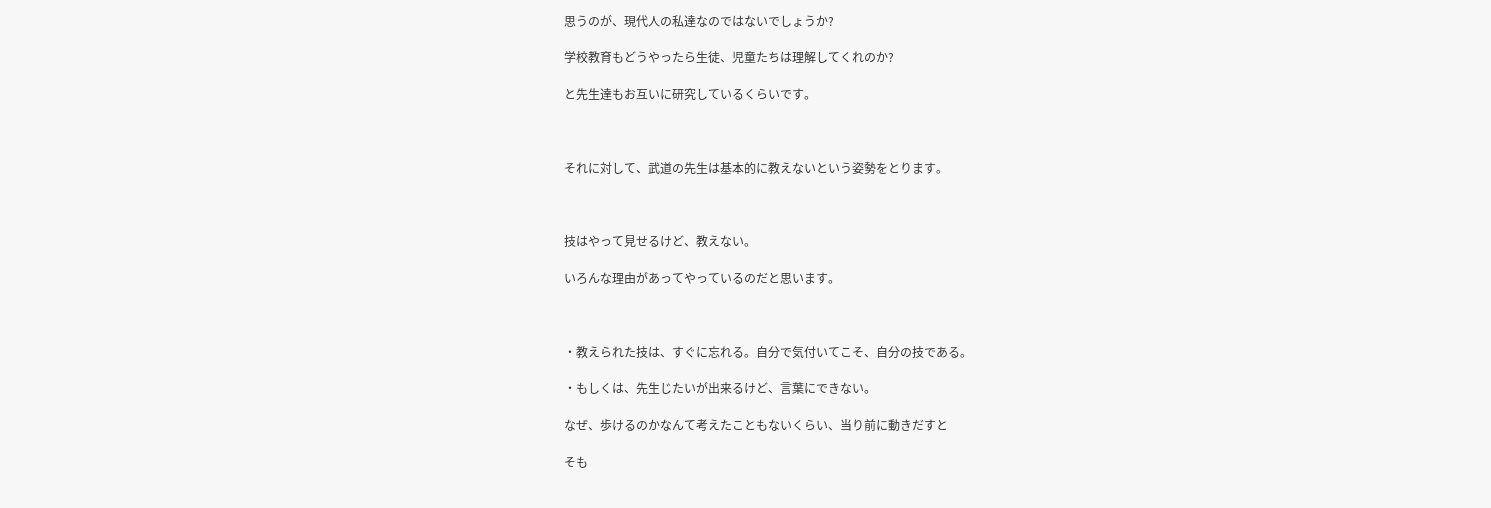思うのが、現代人の私達なのではないでしょうか?

学校教育もどうやったら生徒、児童たちは理解してくれのか?

と先生達もお互いに研究しているくらいです。



それに対して、武道の先生は基本的に教えないという姿勢をとります。



技はやって見せるけど、教えない。

いろんな理由があってやっているのだと思います。



・教えられた技は、すぐに忘れる。自分で気付いてこそ、自分の技である。

・もしくは、先生じたいが出来るけど、言葉にできない。

なぜ、歩けるのかなんて考えたこともないくらい、当り前に動きだすと

そも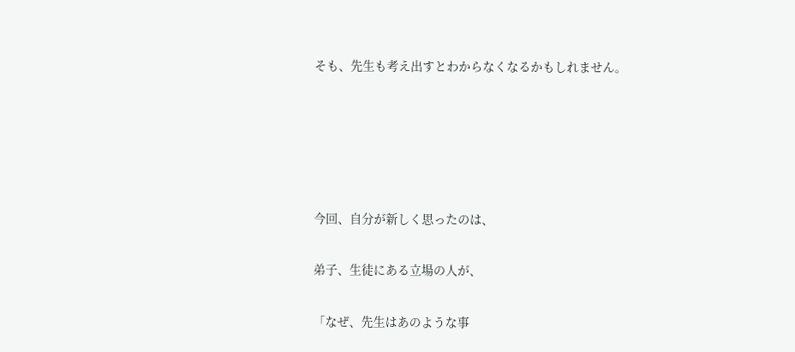そも、先生も考え出すとわからなくなるかもしれません。





今回、自分が新しく思ったのは、

弟子、生徒にある立場の人が、

「なぜ、先生はあのような事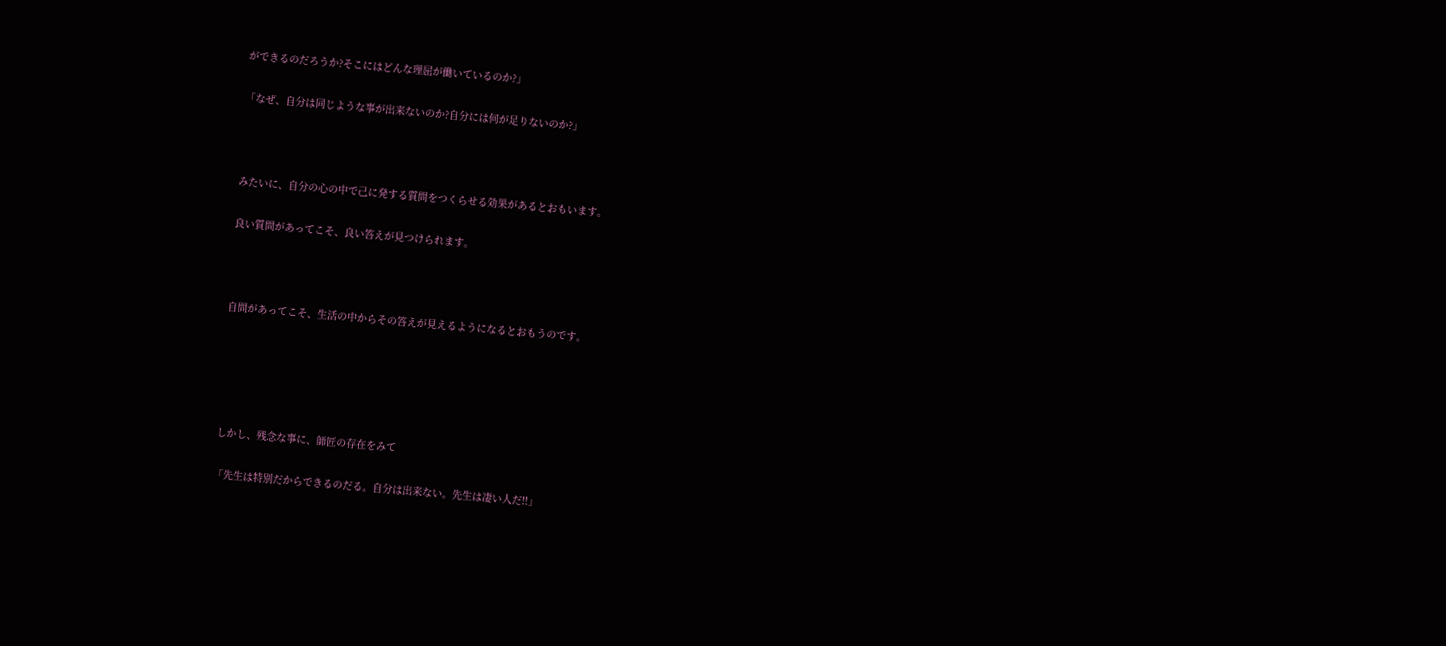ができるのだろうか?そこにはどんな理屈が働いているのか?」

「なぜ、自分は同じような事が出来ないのか?自分には何が足りないのか?」



みたいに、自分の心の中で己に発する質問をつくらせる効果があるとおもいます。

良い質問があってこそ、良い答えが見つけられます。



自問があってこそ、生活の中からその答えが見えるようになるとおもうのです。





しかし、残念な事に、師匠の存在をみて

「先生は特別だからできるのだる。自分は出来ない。先生は凄い人だ!!」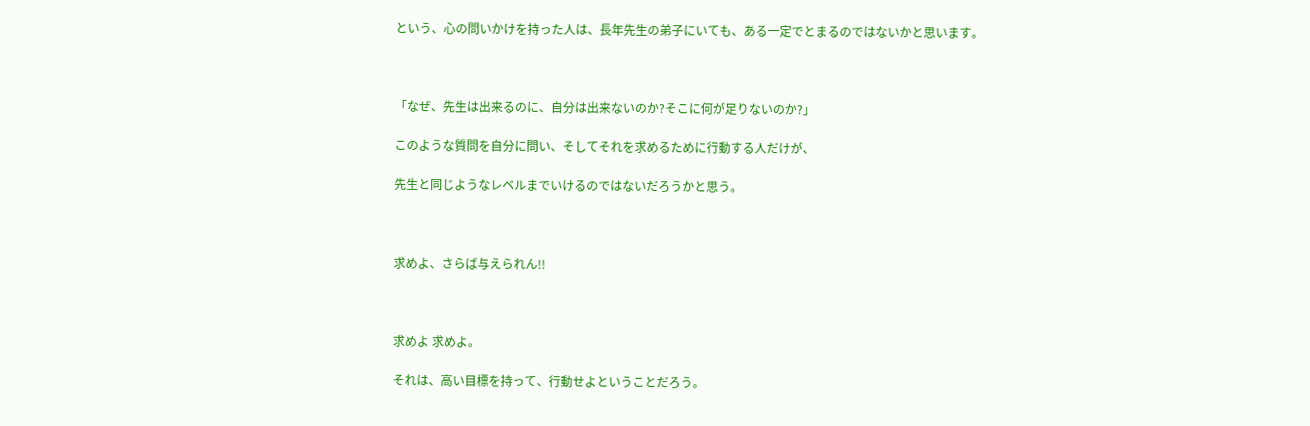という、心の問いかけを持った人は、長年先生の弟子にいても、ある一定でとまるのではないかと思います。



「なぜ、先生は出来るのに、自分は出来ないのか?そこに何が足りないのか?」

このような質問を自分に問い、そしてそれを求めるために行動する人だけが、

先生と同じようなレベルまでいけるのではないだろうかと思う。



求めよ、さらば与えられん!!



求めよ 求めよ。

それは、高い目標を持って、行動せよということだろう。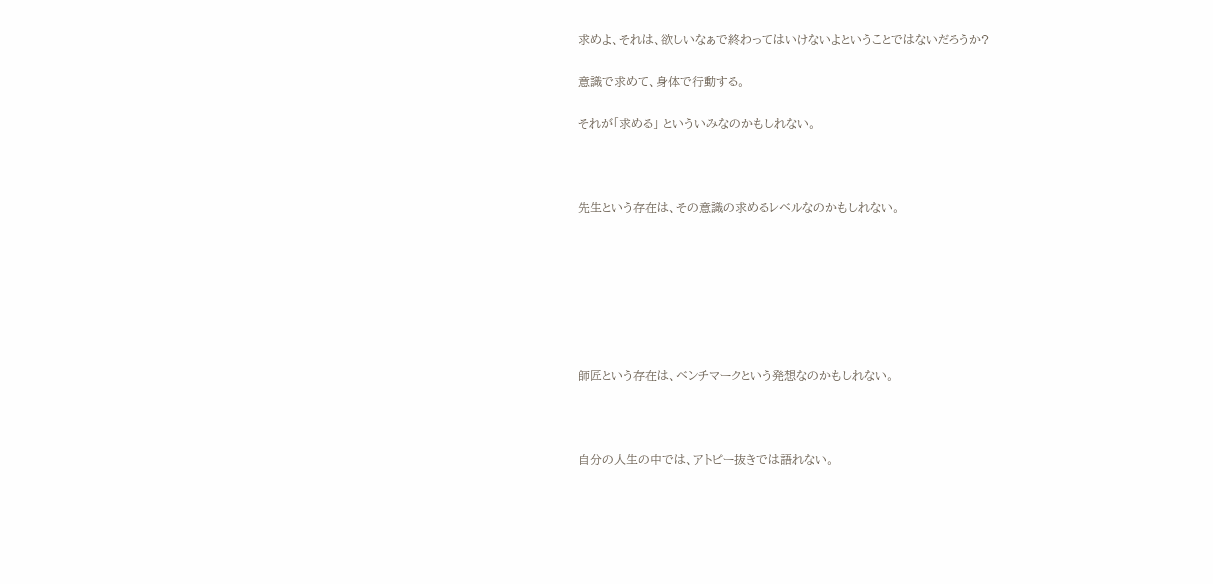求めよ、それは、欲しいなぁで終わってはいけないよということではないだろうか?

意識で求めて、身体で行動する。

それが「求める」 といういみなのかもしれない。



先生という存在は、その意識の求めるレベルなのかもしれない。







師匠という存在は、ベンチマークという発想なのかもしれない。



自分の人生の中では、アトピー抜きでは語れない。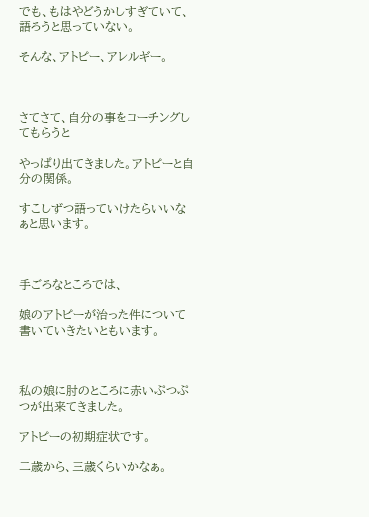でも、もはやどうかしすぎていて、語ろうと思っていない。

そんな、アトピー、アレルギー。



さてさて、自分の事をコーチングしてもらうと

やっぱり出てきました。アトピーと自分の関係。

すこしずつ語っていけたらいいなぁと思います。



手ごろなところでは、

娘のアトピーが治った件について書いていきたいともいます。



私の娘に肘のところに赤いぷつぷつが出来てきました。

アトピーの初期症状です。

二歳から、三歳くらいかなぁ。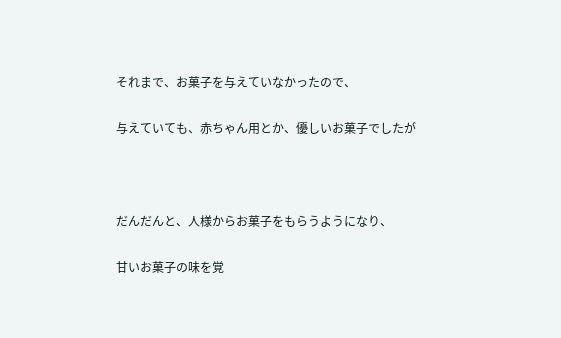それまで、お菓子を与えていなかったので、

与えていても、赤ちゃん用とか、優しいお菓子でしたが



だんだんと、人様からお菓子をもらうようになり、

甘いお菓子の味を覚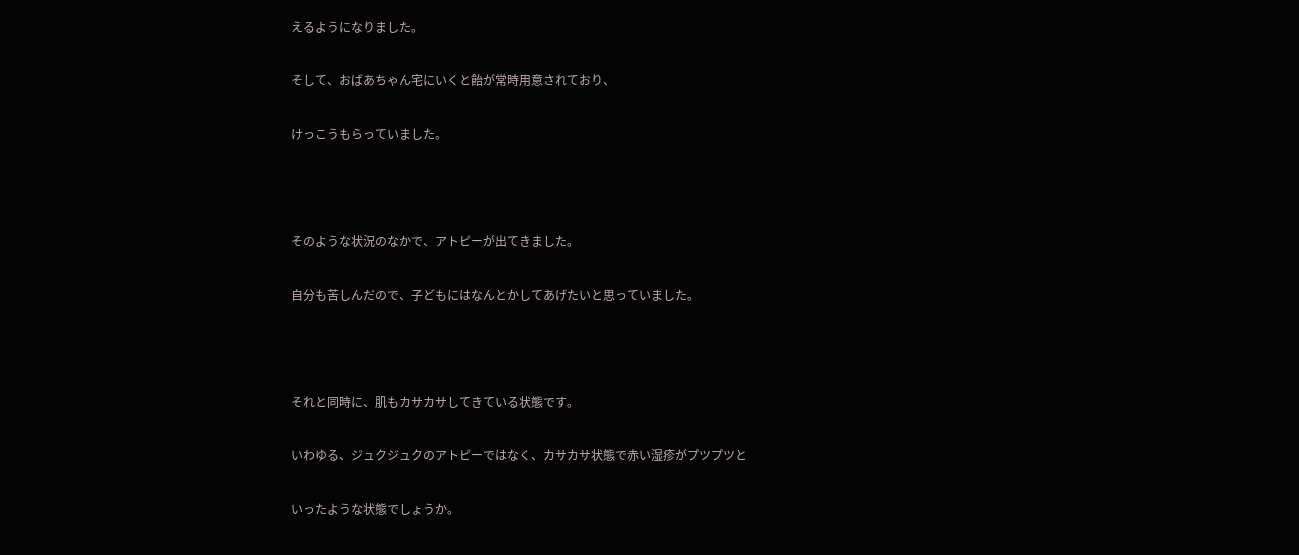えるようになりました。

そして、おばあちゃん宅にいくと飴が常時用意されており、

けっこうもらっていました。



そのような状況のなかで、アトピーが出てきました。

自分も苦しんだので、子どもにはなんとかしてあげたいと思っていました。



それと同時に、肌もカサカサしてきている状態です。

いわゆる、ジュクジュクのアトピーではなく、カサカサ状態で赤い湿疹がプツプツと

いったような状態でしょうか。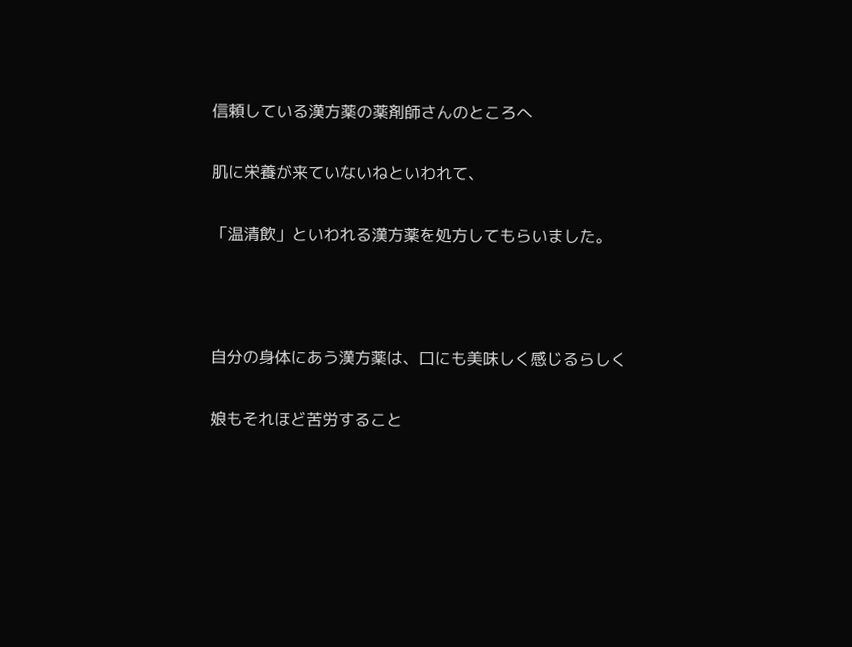信頼している漢方薬の薬剤師さんのところへ

肌に栄養が来ていないねといわれて、

「温清飲」といわれる漢方薬を処方してもらいました。



自分の身体にあう漢方薬は、口にも美味しく感じるらしく

娘もそれほど苦労すること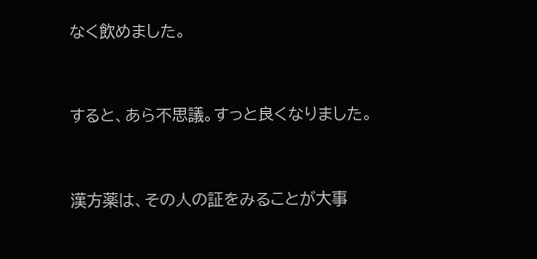なく飲めました。



すると、あら不思議。すっと良くなりました。



漢方薬は、その人の証をみることが大事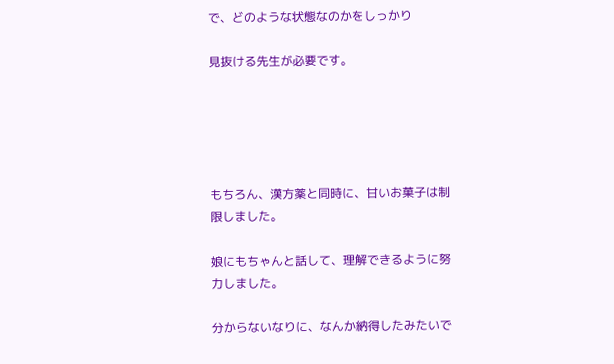で、どのような状態なのかをしっかり

見抜ける先生が必要です。





もちろん、漢方薬と同時に、甘いお菓子は制限しました。

娘にもちゃんと話して、理解できるように努力しました。

分からないなりに、なんか納得したみたいで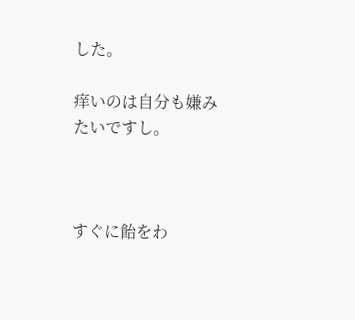した。

痒いのは自分も嫌みたいですし。



すぐに飴をわ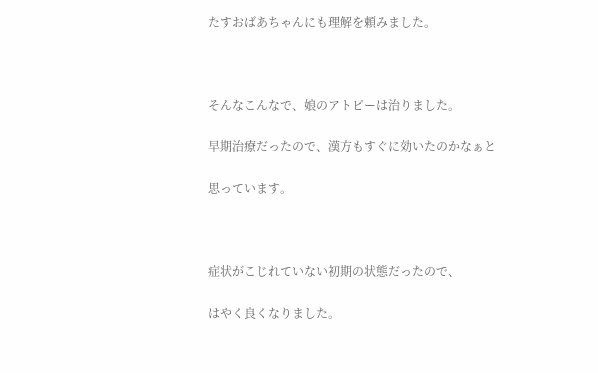たすおばあちゃんにも理解を頼みました。



そんなこんなで、娘のアトピーは治りました。

早期治療だったので、漢方もすぐに効いたのかなぁと

思っています。



症状がこじれていない初期の状態だったので、

はやく良くなりました。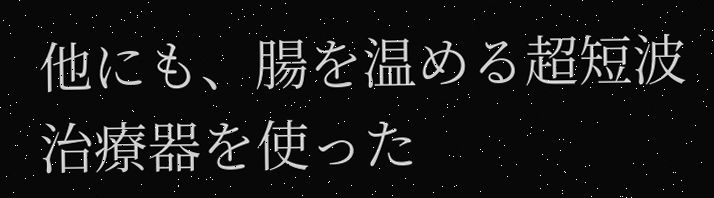他にも、腸を温める超短波治療器を使った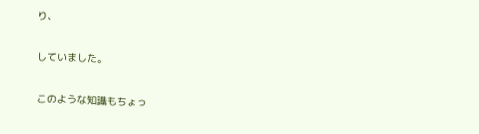り、

していました。

このような知識もちょっ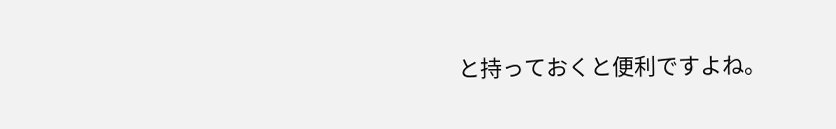と持っておくと便利ですよね。